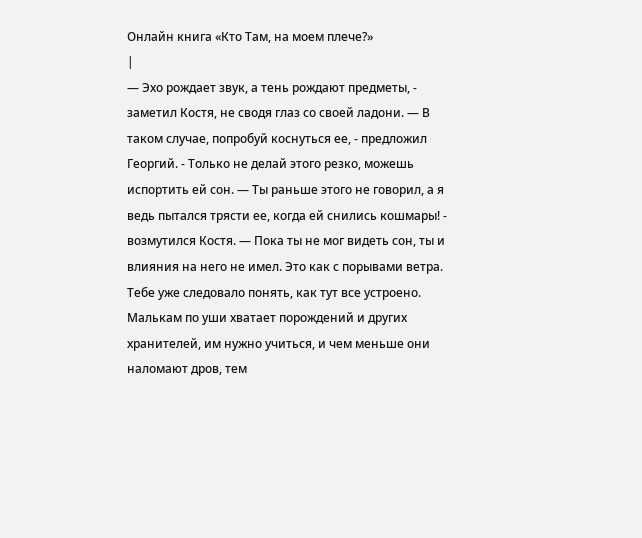Онлайн книга «Кто Там, на моем плече?»
|
— Эхо рождает звук, а тень рождают предметы, - заметил Костя, не сводя глаз со своей ладони. — В таком случае, попробуй коснуться ее, - предложил Георгий. - Только не делай этого резко, можешь испортить ей сон. — Ты раньше этого не говорил, а я ведь пытался трясти ее, когда ей снились кошмары! - возмутился Костя. — Пока ты не мог видеть сон, ты и влияния на него не имел. Это как с порывами ветра. Тебе уже следовало понять, как тут все устроено. Малькам по уши хватает порождений и других хранителей, им нужно учиться, и чем меньше они наломают дров, тем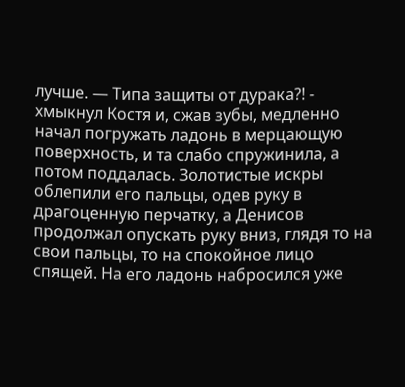лучше. — Типа защиты от дурака?! - хмыкнул Костя и, сжав зубы, медленно начал погружать ладонь в мерцающую поверхность, и та слабо спружинила, а потом поддалась. Золотистые искры облепили его пальцы, одев руку в драгоценную перчатку, а Денисов продолжал опускать руку вниз, глядя то на свои пальцы, то на спокойное лицо спящей. На его ладонь набросился уже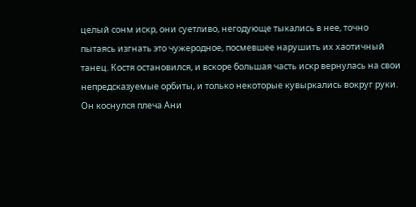целый сонм искр, они суетливо, негодующе тыкались в нее, точно пытаясь изгнать это чужеродное, посмевшее нарушить их хаотичный танец. Костя остановился, и вскоре большая часть искр вернулась на свои непредсказуемые орбиты, и только некоторые кувыркались вокруг руки. Он коснулся плеча Ани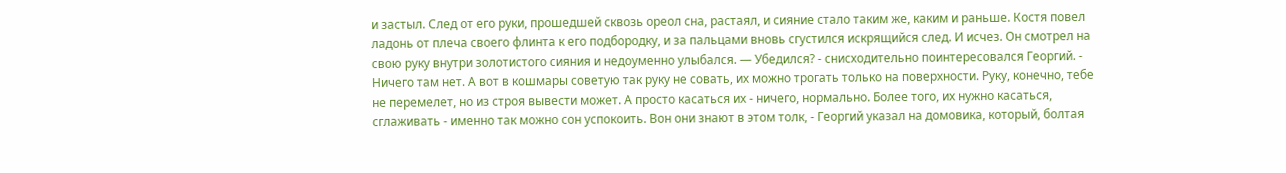и застыл. След от его руки, прошедшей сквозь ореол сна, растаял, и сияние стало таким же, каким и раньше. Костя повел ладонь от плеча своего флинта к его подбородку, и за пальцами вновь сгустился искрящийся след. И исчез. Он смотрел на свою руку внутри золотистого сияния и недоуменно улыбался. — Убедился? - снисходительно поинтересовался Георгий. - Ничего там нет. А вот в кошмары советую так руку не совать, их можно трогать только на поверхности. Руку, конечно, тебе не перемелет, но из строя вывести может. А просто касаться их - ничего, нормально. Более того, их нужно касаться, сглаживать - именно так можно сон успокоить. Вон они знают в этом толк, - Георгий указал на домовика, который, болтая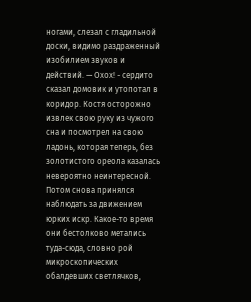ногами, слезал с гладильной доски, видимо раздраженный изобилием звуков и действий. — Охох! - сердито сказал домовик и утопотал в коридор. Костя осторожно извлек свою руку из чужого сна и посмотрел на свою ладонь, которая теперь, без золотистого ореола казалась невероятно неинтересной. Потом снова принялся наблюдать за движением юрких искр. Какое-то время они бестолково метались туда-сюда, словно рой микроскопических обалдевших светлячков,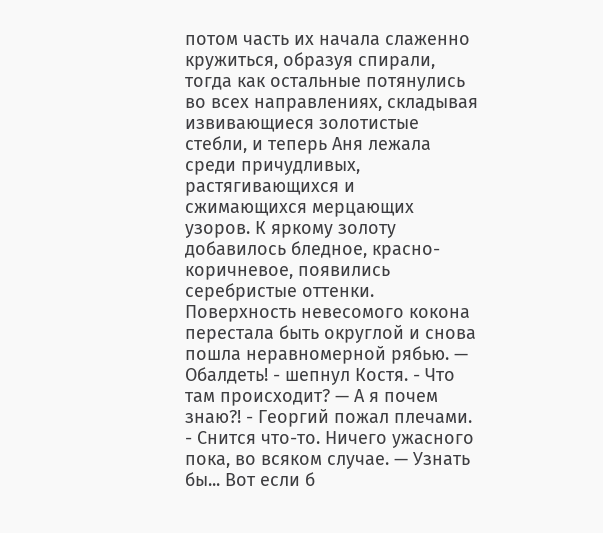потом часть их начала слаженно кружиться, образуя спирали, тогда как остальные потянулись во всех направлениях, складывая извивающиеся золотистые стебли, и теперь Аня лежала среди причудливых, растягивающихся и сжимающихся мерцающих узоров. К яркому золоту добавилось бледное, красно-коричневое, появились серебристые оттенки. Поверхность невесомого кокона перестала быть округлой и снова пошла неравномерной рябью. — Обалдеть! - шепнул Костя. - Что там происходит? — А я почем знаю?! - Георгий пожал плечами. - Снится что-то. Ничего ужасного пока, во всяком случае. — Узнать бы... Вот если б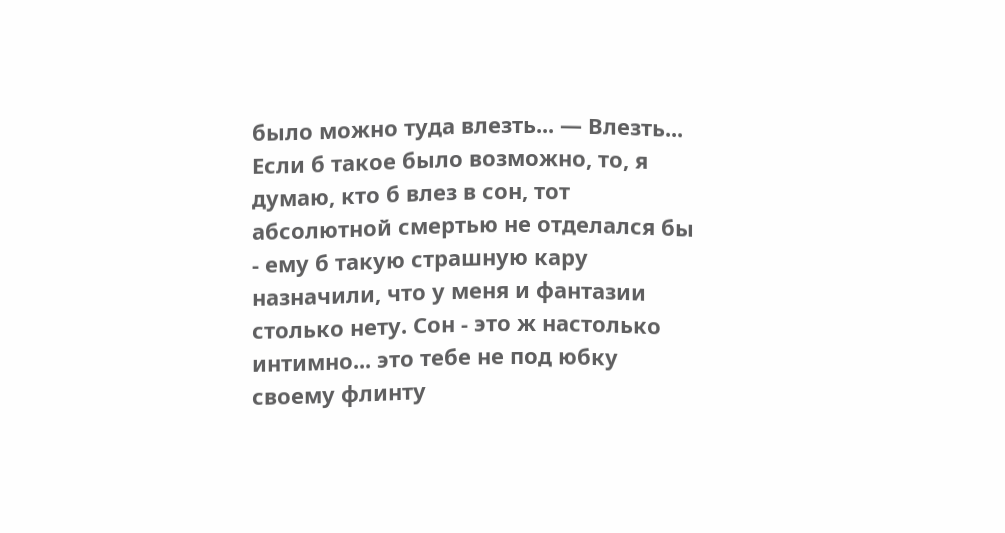было можно туда влезть... — Влезть... Если б такое было возможно, то, я думаю, кто б влез в сон, тот абсолютной смертью не отделался бы - ему б такую страшную кару назначили, что у меня и фантазии столько нету. Сон - это ж настолько интимно... это тебе не под юбку своему флинту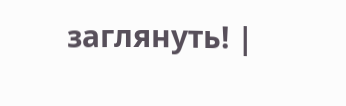заглянуть! |